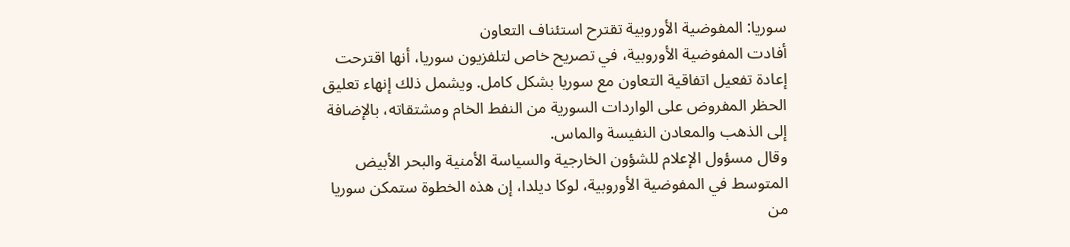سوريا: المفوضية الأوروبية تقترح استئناف التعاون
أفادت المفوضية الأوروبية، في تصريح خاص لتلفزيون سوريا، أنها اقترحت إعادة تفعيل اتفاقية التعاون مع سوريا بشكل كامل. ويشمل ذلك إنهاء تعليق الحظر المفروض على الواردات السورية من النفط الخام ومشتقاته، بالإضافة إلى الذهب والمعادن النفيسة والماس.
وقال مسؤول الإعلام للشؤون الخارجية والسياسة الأمنية والبحر الأبيض المتوسط في المفوضية الأوروبية، لوكا ديلدا، إن هذه الخطوة ستمكن سوريا من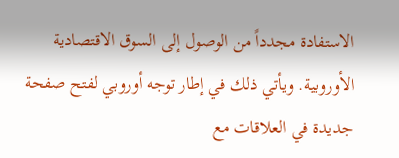الاستفادة مجدداً من الوصول إلى السوق الاقتصادية الأوروبية. ويأتي ذلك في إطار توجه أوروبي لفتح صفحة جديدة في العلاقات مع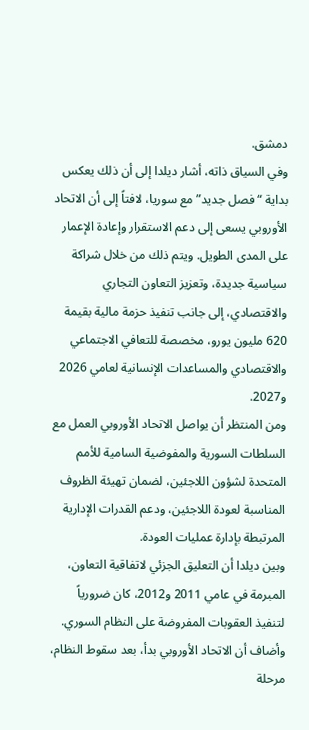دمشق.
وفي السياق ذاته، أشار ديلدا إلى أن ذلك يعكس بداية “فصل جديد” مع سوريا، لافتاً إلى أن الاتحاد الأوروبي يسعى إلى دعم الاستقرار وإعادة الإعمار على المدى الطويل. ويتم ذلك من خلال شراكة سياسية جديدة، وتعزيز التعاون التجاري والاقتصادي، إلى جانب تنفيذ حزمة مالية بقيمة 620 مليون يورو، مخصصة للتعافي الاجتماعي والاقتصادي والمساعدات الإنسانية لعامي 2026 و2027.
ومن المنتظر أن يواصل الاتحاد الأوروبي العمل مع السلطات السورية والمفوضية السامية للأمم المتحدة لشؤون اللاجئين، لضمان تهيئة الظروف المناسبة لعودة اللاجئين، ودعم القدرات الإدارية المرتبطة بإدارة عمليات العودة.
وبين ديلدا أن التعليق الجزئي لاتفاقية التعاون، المبرمة في عامي 2011 و2012، كان ضرورياً لتنفيذ العقوبات المفروضة على النظام السوري. وأضاف أن الاتحاد الأوروبي بدأ، بعد سقوط النظام، مرحلة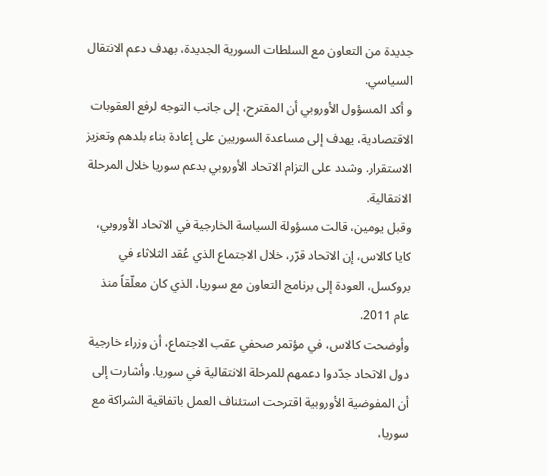جديدة من التعاون مع السلطات السورية الجديدة، بهدف دعم الانتقال السياسي.
و أكد المسؤول الأوروبي أن المقترح، إلى جانب التوجه لرفع العقوبات الاقتصادية، يهدف إلى مساعدة السوريين على إعادة بناء بلدهم وتعزيز الاستقرار. وشدد على التزام الاتحاد الأوروبي بدعم سوريا خلال المرحلة الانتقالية.
وقبل يومين، قالت مسؤولة السياسة الخارجية في الاتحاد الأوروبي، كايا كالاس، إن الاتحاد قرّر، خلال الاجتماع الذي عُقد الثلاثاء في بروكسل، العودة إلى برنامج التعاون مع سوريا، الذي كان معلّقاً منذ عام 2011.
وأوضحت كالاس، في مؤتمر صحفي عقب الاجتماع، أن وزراء خارجية دول الاتحاد جدّدوا دعمهم للمرحلة الانتقالية في سوريا. وأشارت إلى أن المفوضية الأوروبية اقترحت استئناف العمل باتفاقية الشراكة مع سوريا،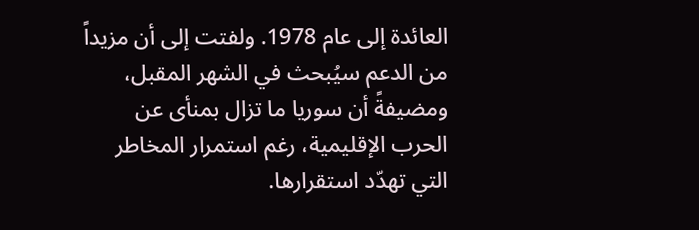العائدة إلى عام 1978. ولفتت إلى أن مزيداً من الدعم سيُبحث في الشهر المقبل، ومضيفةً أن سوريا ما تزال بمنأى عن الحرب الإقليمية، رغم استمرار المخاطر التي تهدّد استقرارها.